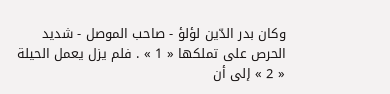وكان بدر الدّين لؤلؤ - صاحب الموصل - شديد الحرص على تملكها « 1 » . فلم يزل يعمل الحيلة « 2 » إلى أن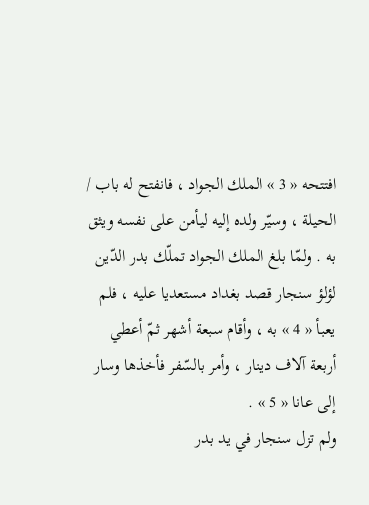افتتحه « 3 » الملك الجواد ، فانفتح له باب / الحيلة ، وسيّر ولده إليه ليأمن على نفسه ويثق به . ولمّا بلغ الملك الجواد تملّك بدر الدّين لؤلؤ سنجار قصد بغداد مستعديا عليه ، فلم يعبأ « 4 » به ، وأقام سبعة أشهر ثمّ أعطي أربعة آلاف دينار ، وأمر بالسّفر فأخذها وسار إلى عانا « 5 » .
ولم تزل سنجار في يد بدر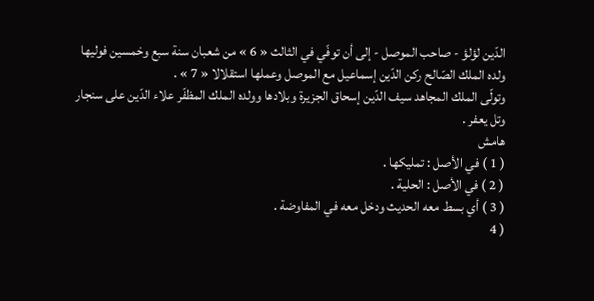الدّين لؤلؤ - صاحب الموصل - إلى أن توفّي في الثالث « 6 » من شعبان سنة سبع وخمسين فوليها ولده الملك الصّالح ركن الدّين إسماعيل مع الموصل وعملها استقلالا « 7 » .
وتولّى الملك المجاهد سيف الدّين إسحاق الجزيرة وبلادها وولده الملك المظفّر علاء الدّين على سنجار وتل يعفر .
هامش
( 1 ) في الأصل : تمليكها .
( 2 ) في الأصل : الحلية .
( 3 ) أي بسط معه الحديث ودخل معه في المفاوضة .
( 4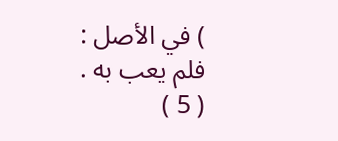) في الأصل : فلم يعب به .
( 5 )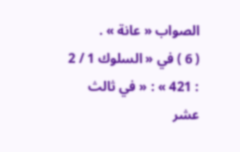الصواب « عانة » .
( 6 ) في « السلوك 1 / 2 : 421 » : « في ثالث عشر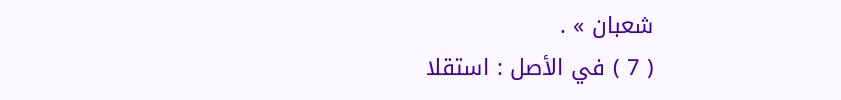شعبان » .
( 7 ) في الأصل : استقلا